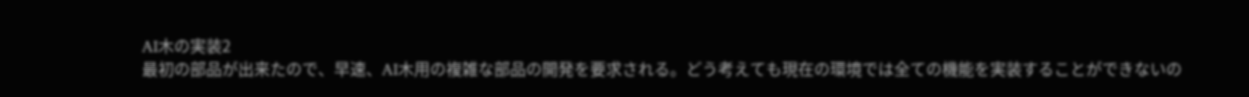AI木の実装2
最初の部品が出来たので、早速、AI木用の複雑な部品の開発を要求される。どう考えても現在の環境では全ての機能を実装することができないの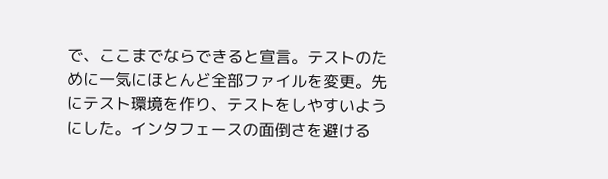で、ここまでならできると宣言。テストのために一気にほとんど全部ファイルを変更。先にテスト環境を作り、テストをしやすいようにした。インタフェースの面倒さを避ける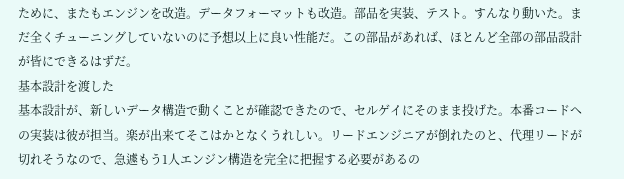ために、またもエンジンを改造。データフォーマットも改造。部品を実装、テスト。すんなり動いた。まだ全くチューニングしていないのに予想以上に良い性能だ。この部品があれば、ほとんど全部の部品設計が皆にできるはずだ。
基本設計を渡した
基本設計が、新しいデータ構造で動くことが確認できたので、セルゲイにそのまま投げた。本番コードへの実装は彼が担当。楽が出来てそこはかとなくうれしい。リードエンジニアが倒れたのと、代理リードが切れそうなので、急遽もう1人エンジン構造を完全に把握する必要があるの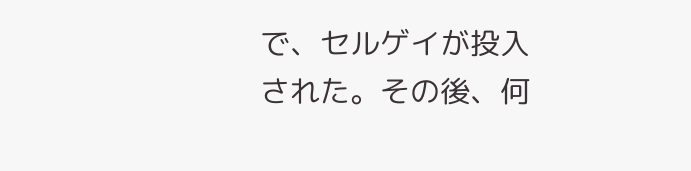で、セルゲイが投入された。その後、何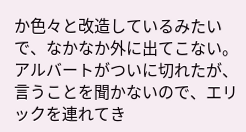か色々と改造しているみたいで、なかなか外に出てこない。アルバートがついに切れたが、言うことを聞かないので、エリックを連れてき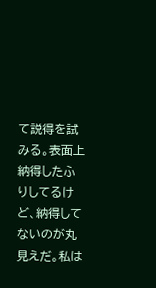て説得を試みる。表面上納得したふりしてるけど、納得してないのが丸見えだ。私は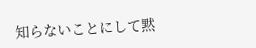知らないことにして黙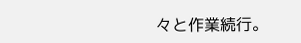々と作業続行。